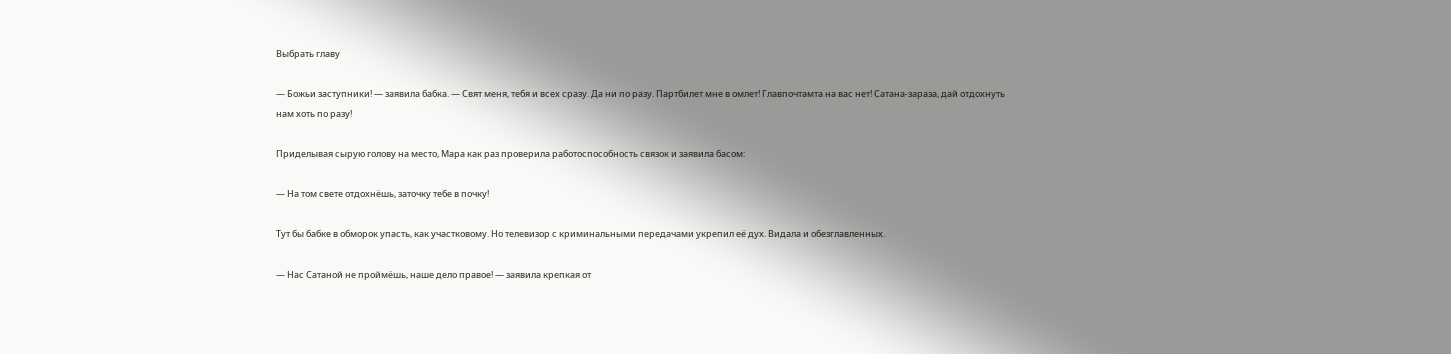Выбрать главу

— Божьи заступники! — заявила бабка. — Свят меня, тебя и всех сразу. Да ни по разу. Партбилет мне в омлет! Главпочтамта на вас нет! Сатана-зараза, дай отдохнуть нам хоть по разу!

Приделывая сырую голову на место, Мара как раз проверила работоспособность связок и заявила басом:

— На том свете отдохнёшь, заточку тебе в почку!

Тут бы бабке в обморок упасть, как участковому. Но телевизор с криминальными передачами укрепил её дух. Видала и обезглавленных.

— Нас Сатаной не проймёшь, наше дело правое! — заявила крепкая от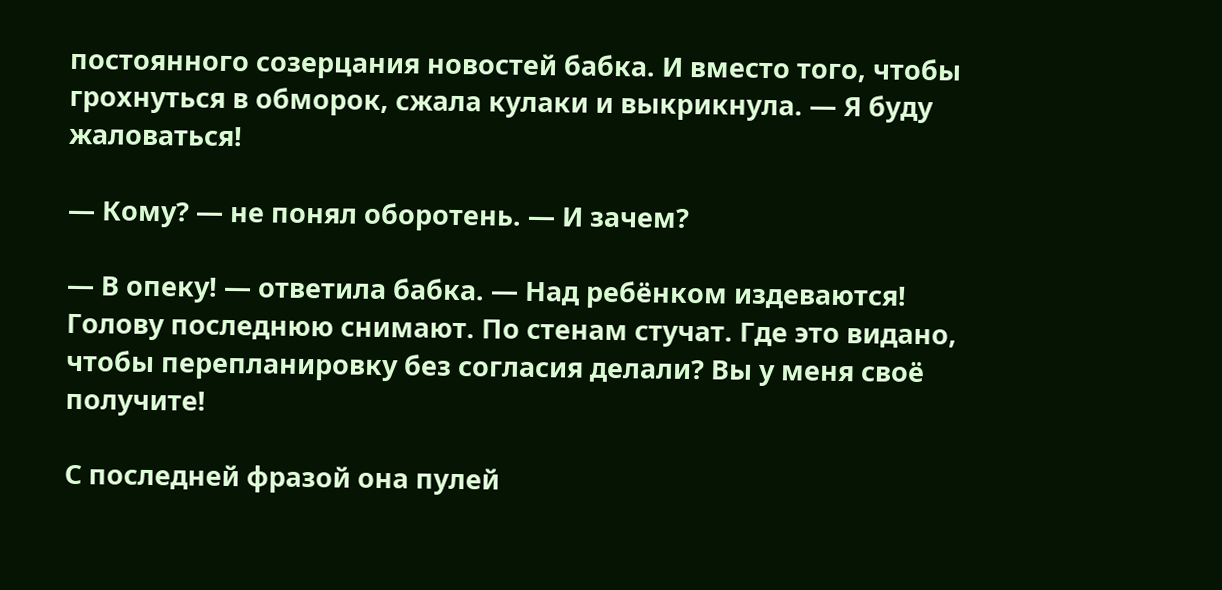постоянного созерцания новостей бабка. И вместо того, чтобы грохнуться в обморок, сжала кулаки и выкрикнула. — Я буду жаловаться!

— Кому? — не понял оборотень. — И зачем?

— В опеку! — ответила бабка. — Над ребёнком издеваются! Голову последнюю снимают. По стенам стучат. Где это видано, чтобы перепланировку без согласия делали? Вы у меня своё получите!

С последней фразой она пулей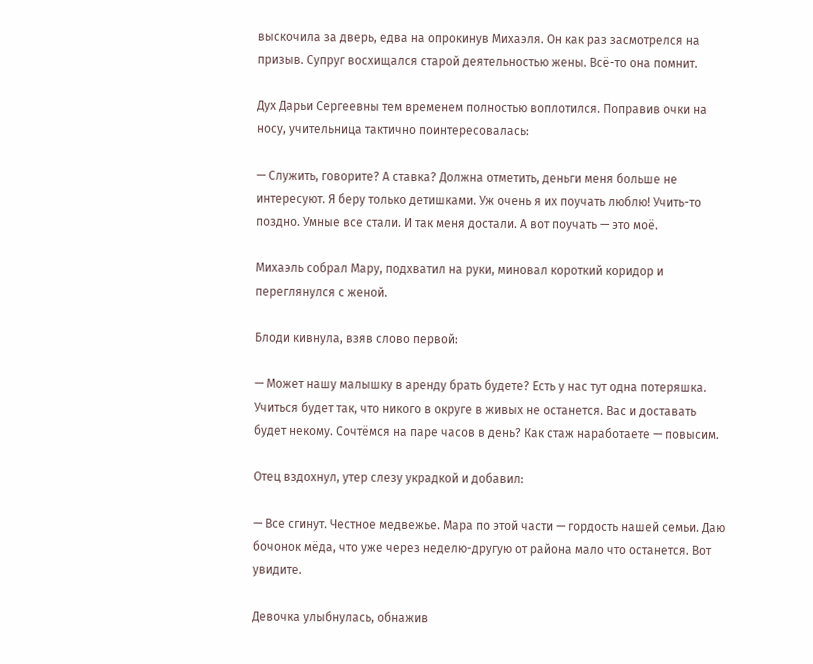выскочила за дверь, едва на опрокинув Михаэля. Он как раз засмотрелся на призыв. Супруг восхищался старой деятельностью жены. Всё-то она помнит.

Дух Дарьи Сергеевны тем временем полностью воплотился. Поправив очки на носу, учительница тактично поинтересовалась:

— Служить, говорите? А ставка? Должна отметить, деньги меня больше не интересуют. Я беру только детишками. Уж очень я их поучать люблю! Учить-то поздно. Умные все стали. И так меня достали. А вот поучать — это моё.

Михаэль собрал Мару, подхватил на руки, миновал короткий коридор и переглянулся с женой.

Блоди кивнула, взяв слово первой:

— Может нашу малышку в аренду брать будете? Есть у нас тут одна потеряшка. Учиться будет так, что никого в округе в живых не останется. Вас и доставать будет некому. Сочтёмся на паре часов в день? Как стаж наработаете — повысим.

Отец вздохнул, утер слезу украдкой и добавил:

— Все сгинут. Честное медвежье. Мара по этой части — гордость нашей семьи. Даю бочонок мёда, что уже через неделю-другую от района мало что останется. Вот увидите.

Девочка улыбнулась, обнажив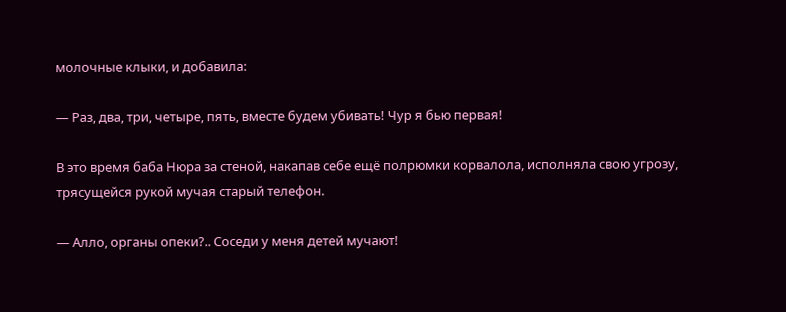молочные клыки, и добавила:

— Раз, два, три, четыре, пять, вместе будем убивать! Чур я бью первая!

В это время баба Нюра за стеной, накапав себе ещё полрюмки корвалола, исполняла свою угрозу, трясущейся рукой мучая старый телефон.

— Алло, органы опеки?.. Соседи у меня детей мучают!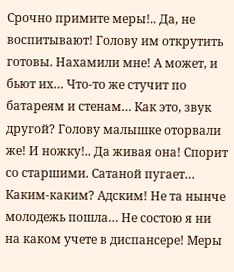Срочно примите меры!.. Да, не воспитывают! Голову им открутить готовы. Нахамили мне! А может, и бьют их… Что-то же стучит по батареям и стенам… Как это, звук другой? Голову малышке оторвали же! И ножку!.. Да живая она! Спорит со старшими. Сатаной пугает… Каким-каким? Адским! Не та нынче молодежь пошла… Не состою я ни на каком учете в диспансере! Меры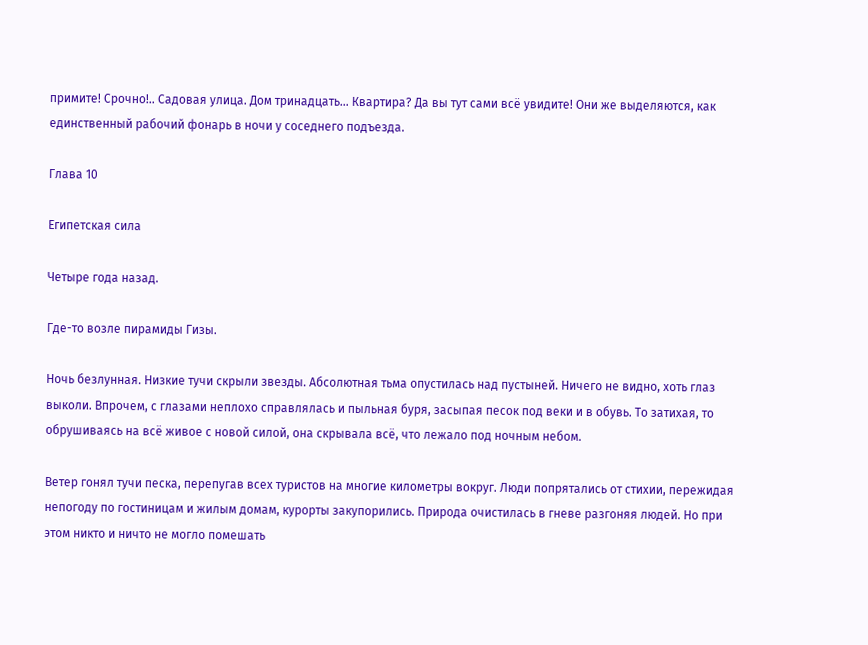примите! Срочно!.. Садовая улица. Дом тринадцать… Квартира? Да вы тут сами всё увидите! Они же выделяются, как единственный рабочий фонарь в ночи у соседнего подъезда.

Глава 10

Египетская сила

Четыре года назад.

Где-то возле пирамиды Гизы.

Ночь безлунная. Низкие тучи скрыли звезды. Абсолютная тьма опустилась над пустыней. Ничего не видно, хоть глаз выколи. Впрочем, с глазами неплохо справлялась и пыльная буря, засыпая песок под веки и в обувь. То затихая, то обрушиваясь на всё живое с новой силой, она скрывала всё, что лежало под ночным небом.

Ветер гонял тучи песка, перепугав всех туристов на многие километры вокруг. Люди попрятались от стихии, пережидая непогоду по гостиницам и жилым домам, курорты закупорились. Природа очистилась в гневе разгоняя людей. Но при этом никто и ничто не могло помешать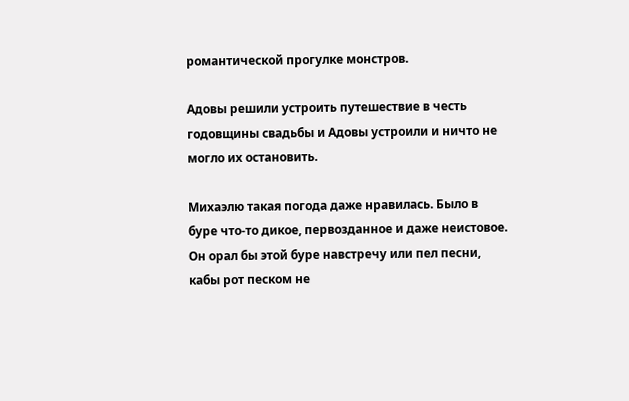романтической прогулке монстров.

Адовы решили устроить путешествие в честь годовщины свадьбы и Адовы устроили и ничто не могло их остановить.

Михаэлю такая погода даже нравилась. Было в буре что-то дикое, первозданное и даже неистовое. Он орал бы этой буре навстречу или пел песни, кабы рот песком не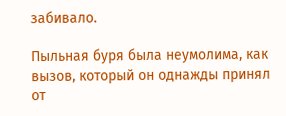забивало.

Пыльная буря была неумолима, как вызов, который он однажды принял от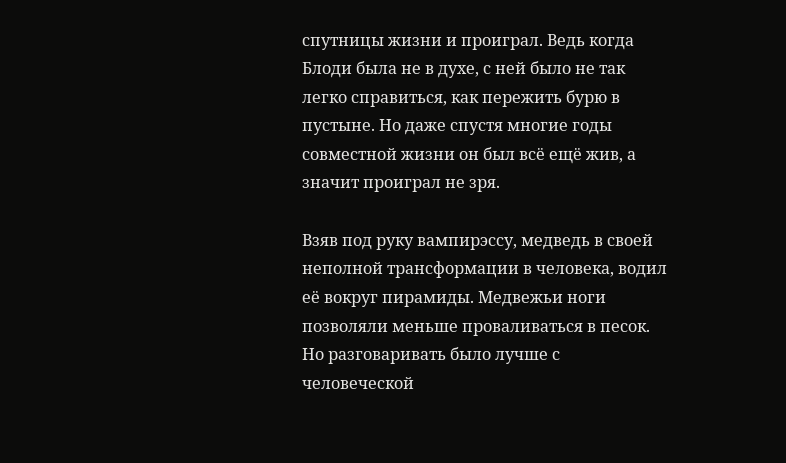спутницы жизни и проиграл. Ведь когда Блоди была не в духе, с ней было не так легко справиться, как пережить бурю в пустыне. Но даже спустя многие годы совместной жизни он был всё ещё жив, а значит проиграл не зря.

Взяв под руку вампирэссу, медведь в своей неполной трансформации в человека, водил её вокруг пирамиды. Медвежьи ноги позволяли меньше проваливаться в песок. Но разговаривать было лучше с человеческой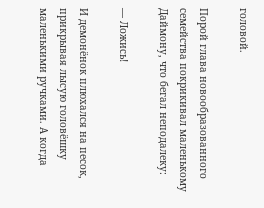головой.

Порой глава новообразованного семейства покрикивал маленькому Даймону, что бегал неподалеку:

— Ложись!

И демонёнок плюхался на песок, прикрывая лысую головёшку маленькими ручками. А когда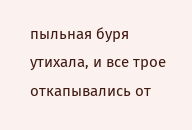пыльная буря утихала, и все трое откапывались от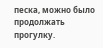песка, можно было продолжать прогулку.